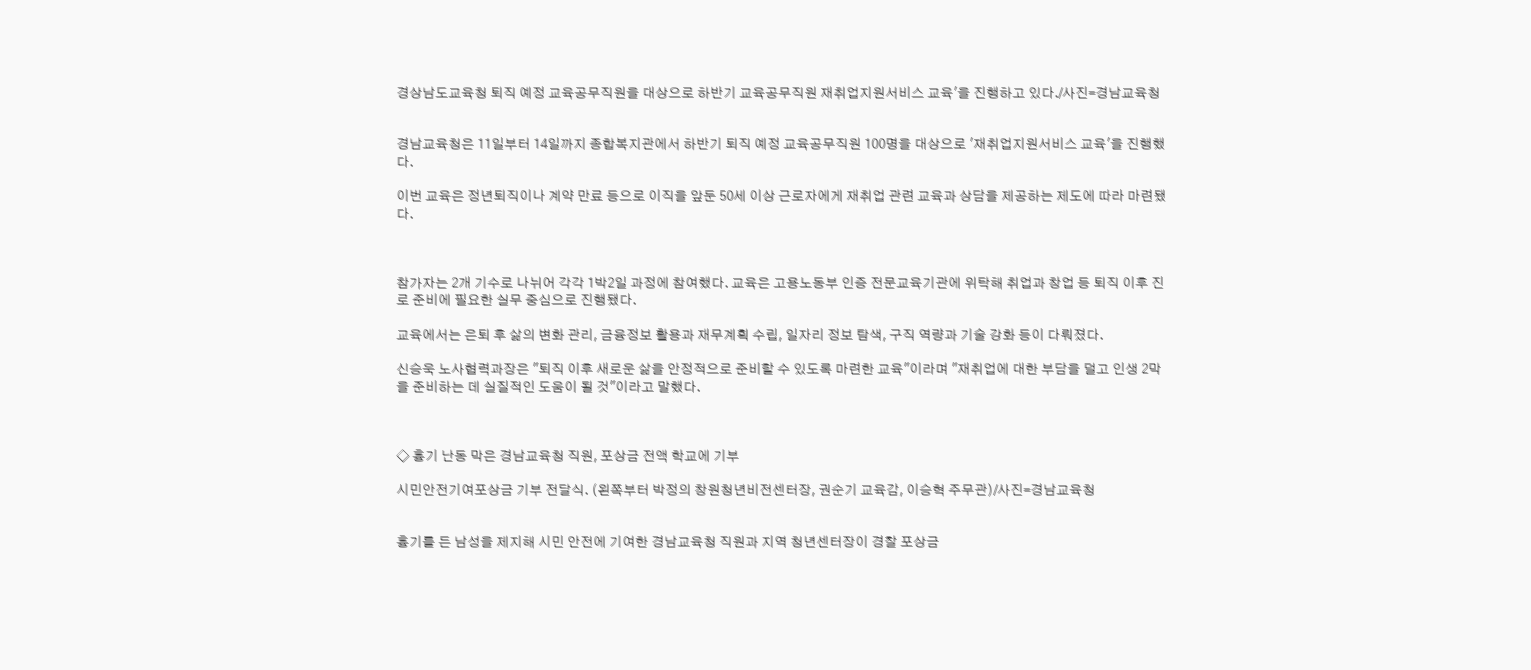경상남도교육청 퇴직 예정 교육공무직원을 대상으로 하반기 교육공무직원 재취업지원서비스 교육'을 진행하고 있다./사진=경남교육청


경남교육청은 11일부터 14일까지 종합복지관에서 하반기 퇴직 예정 교육공무직원 100명을 대상으로 '재취업지원서비스 교육'을 진행했다.

이번 교육은 정년퇴직이나 계약 만료 등으로 이직을 앞둔 50세 이상 근로자에게 재취업 관련 교육과 상담을 제공하는 제도에 따라 마련됐다.



참가자는 2개 기수로 나뉘어 각각 1박2일 과정에 참여했다. 교육은 고용노동부 인증 전문교육기관에 위탁해 취업과 창업 등 퇴직 이후 진로 준비에 필요한 실무 중심으로 진행됐다.

교육에서는 은퇴 후 삶의 변화 관리, 금융정보 활용과 재무계획 수립, 일자리 정보 탐색, 구직 역량과 기술 강화 등이 다뤄졌다.

신승욱 노사협력과장은 "퇴직 이후 새로운 삶을 안정적으로 준비할 수 있도록 마련한 교육"이라며 "재취업에 대한 부담을 덜고 인생 2막을 준비하는 데 실질적인 도움이 될 것"이라고 말했다.



◇ 흉기 난동 막은 경남교육청 직원, 포상금 전액 학교에 기부

시민안전기여포상금 기부 전달식. (왼쪽부터 박정의 창원청년비전센터장, 권순기 교육감, 이승혁 주무관)/사진=경남교육청


흉기를 든 남성을 제지해 시민 안전에 기여한 경남교육청 직원과 지역 청년센터장이 경찰 포상금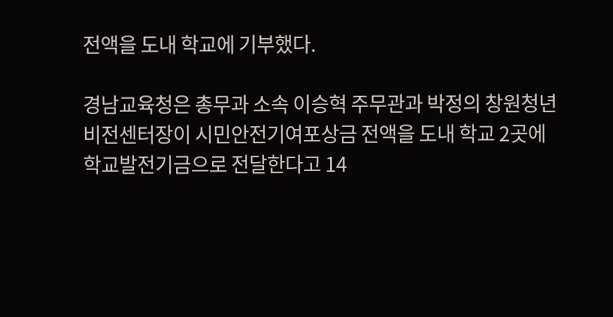전액을 도내 학교에 기부했다.

경남교육청은 총무과 소속 이승혁 주무관과 박정의 창원청년비전센터장이 시민안전기여포상금 전액을 도내 학교 2곳에 학교발전기금으로 전달한다고 14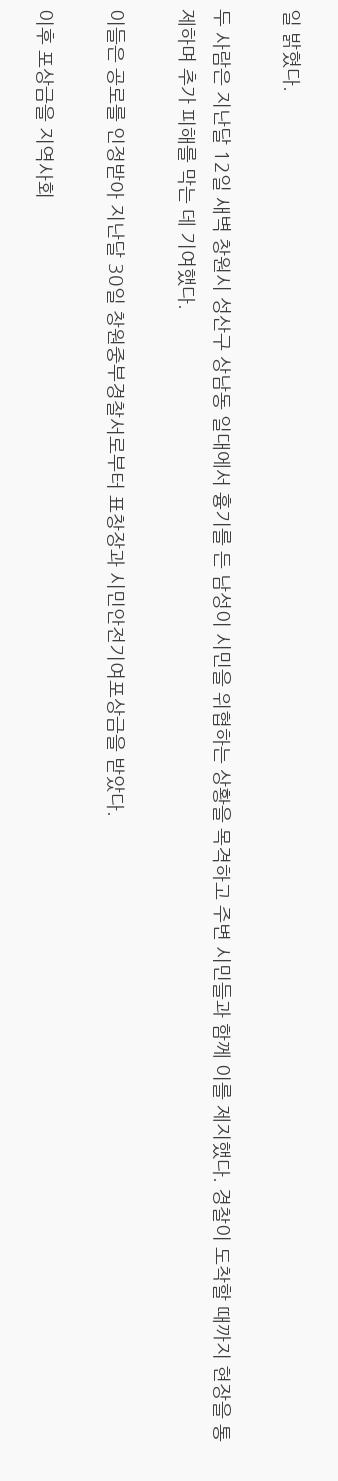일 밝혔다.

두 사람은 지난달 12일 새벽 창원시 성산구 상남동 일대에서 흉기를 든 남성이 시민을 위협하는 상황을 목격하고 주변 시민들과 함께 이를 제지했다. 경찰이 도착할 때까지 현장을 통제하며 추가 피해를 막는 데 기여했다.

이들은 공로를 인정받아 지난달 30일 창원중부경찰서로부터 표창장과 시민안전기여포상금을 받았다.

이후 포상금을 지역사회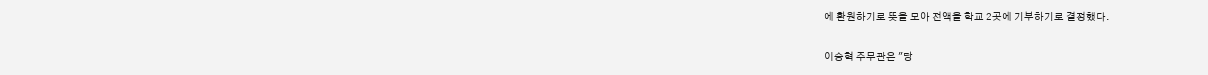에 환원하기로 뜻을 모아 전액을 학교 2곳에 기부하기로 결정했다.

이승혁 주무관은 "당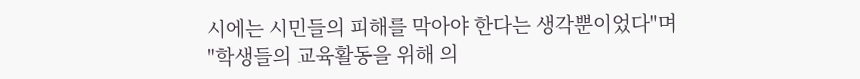시에는 시민들의 피해를 막아야 한다는 생각뿐이었다"며 "학생들의 교육활동을 위해 의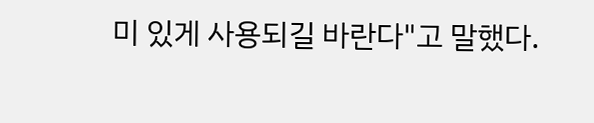미 있게 사용되길 바란다"고 말했다.